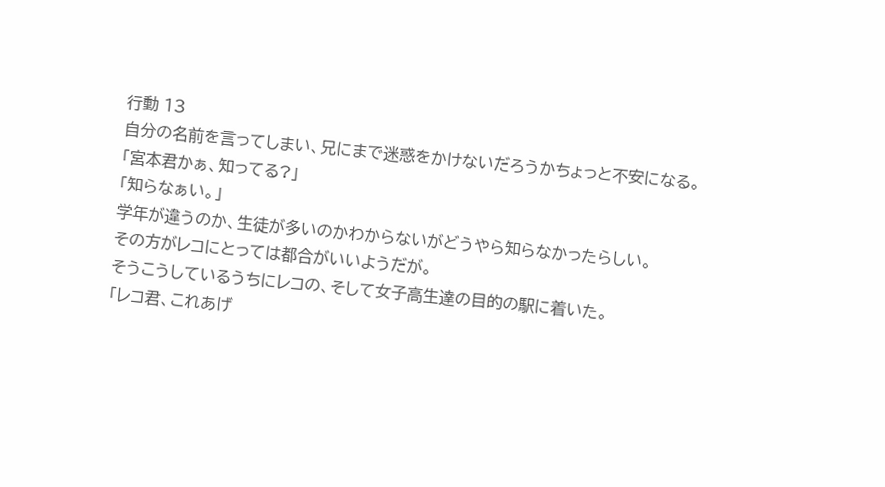行動 13
自分の名前を言ってしまい、兄にまで迷惑をかけないだろうかちょっと不安になる。
「宮本君かぁ、知ってる?」
「知らなぁい。」
学年が違うのか、生徒が多いのかわからないがどうやら知らなかったらしい。
その方がレコにとっては都合がいいようだが。
そうこうしているうちにレコの、そして女子高生達の目的の駅に着いた。
「レコ君、これあげ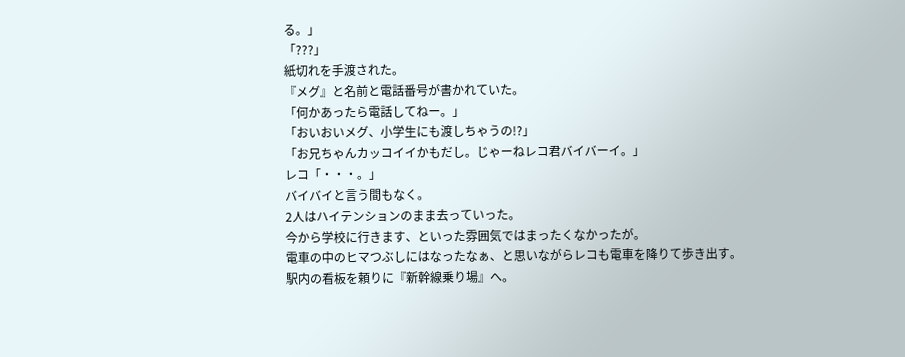る。」
「???」
紙切れを手渡された。
『メグ』と名前と電話番号が書かれていた。
「何かあったら電話してねー。」
「おいおいメグ、小学生にも渡しちゃうの!?」
「お兄ちゃんカッコイイかもだし。じゃーねレコ君バイバーイ。」
レコ「・・・。」
バイバイと言う間もなく。
2人はハイテンションのまま去っていった。
今から学校に行きます、といった雰囲気ではまったくなかったが。
電車の中のヒマつぶしにはなったなぁ、と思いながらレコも電車を降りて歩き出す。
駅内の看板を頼りに『新幹線乗り場』へ。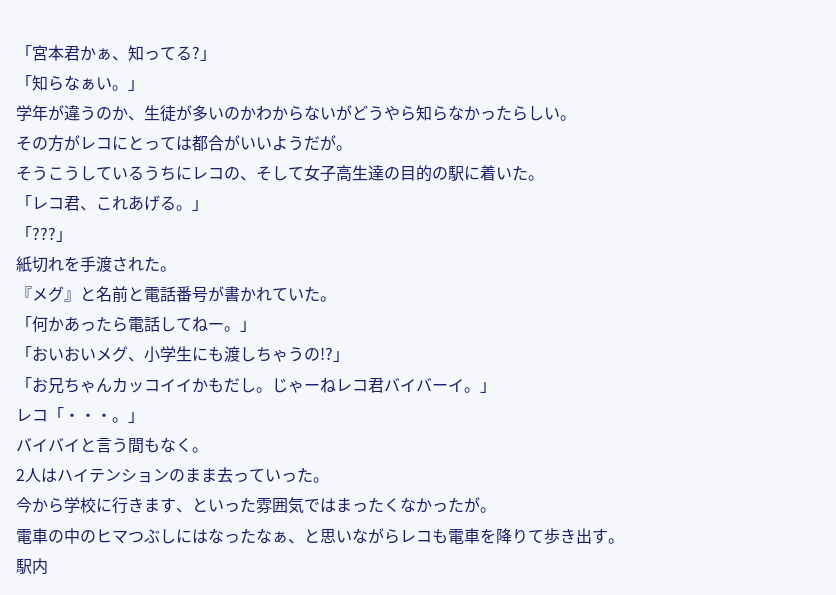「宮本君かぁ、知ってる?」
「知らなぁい。」
学年が違うのか、生徒が多いのかわからないがどうやら知らなかったらしい。
その方がレコにとっては都合がいいようだが。
そうこうしているうちにレコの、そして女子高生達の目的の駅に着いた。
「レコ君、これあげる。」
「???」
紙切れを手渡された。
『メグ』と名前と電話番号が書かれていた。
「何かあったら電話してねー。」
「おいおいメグ、小学生にも渡しちゃうの!?」
「お兄ちゃんカッコイイかもだし。じゃーねレコ君バイバーイ。」
レコ「・・・。」
バイバイと言う間もなく。
2人はハイテンションのまま去っていった。
今から学校に行きます、といった雰囲気ではまったくなかったが。
電車の中のヒマつぶしにはなったなぁ、と思いながらレコも電車を降りて歩き出す。
駅内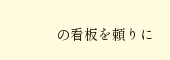の看板を頼りに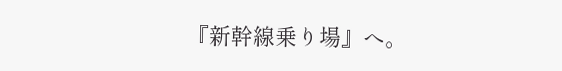『新幹線乗り場』へ。